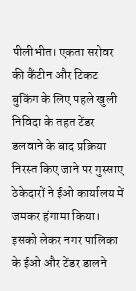पीलीभीत। एकता सरोवर की कैंटीन और टिकट बुकिंग के लिए पहले खुली निविदा के तहत टेंडर डलवाने के बाद प्रक्रिया निरस्त किए जाने पर गुस्साए ठेकेदारों ने ईओ कार्यालय में जमकर हंगामा किया। इसको लेकर नगर पालिका के ईओ और टेंडर डालने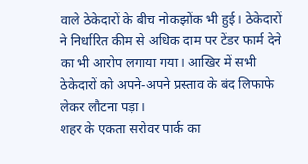वाले ठेकेदारों के बीच नोकझोंक भी हुई। ठेकेदारों ने निर्धारित कीम से अधिक दाम पर टेंडर फार्म देने का भी आरोप लगाया गया। आखिर में सभी ठेकेदारों को अपने-अपने प्रस्ताव के बंद लिफाफे लेकर लौटना पड़ा।
शहर के एकता सरोवर पार्क का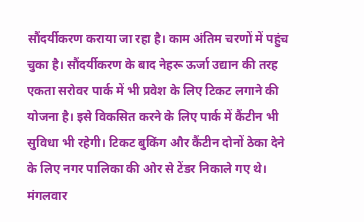सौंदर्यीकरण कराया जा रहा है। काम अंतिम चरणों में पहुंच चुका है। सौंदर्यीकरण के बाद नेहरू ऊर्जा उद्यान की तरह एकता सरोवर पार्क में भी प्रवेश के लिए टिकट लगाने की योजना है। इसे विकसित करने के लिए पार्क में कैंटीन भी सुविधा भी रहेगी। टिकट बुकिंग और कैंटीन दोनों ठेका देने के लिए नगर पालिका की ओर से टेंडर निकाले गए थे। मंगलवार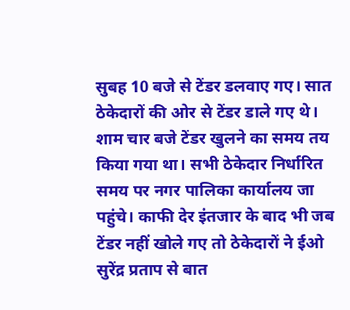सुबह 10 बजे से टेंडर डलवाए गए। सात ठेकेदारों की ओर से टेंडर डाले गए थे। शाम चार बजे टेंडर खुलने का समय तय किया गया था। सभी ठेकेदार निर्धारित समय पर नगर पालिका कार्यालय जा पहुंचे। काफी देर इंतजार के बाद भी जब टेंडर नहीं खोले गए तो ठेकेदारों ने ईओ सुरेंद्र प्रताप से बात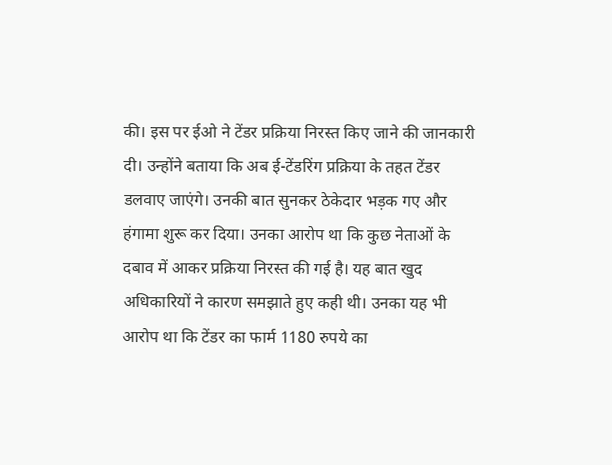की। इस पर ईओ ने टेंडर प्रक्रिया निरस्त किए जाने की जानकारी दी। उन्होंने बताया कि अब ई-टेंडरिंग प्रक्रिया के तहत टेंडर डलवाए जाएंगे। उनकी बात सुनकर ठेकेदार भड़क गए और हंगामा शुरू कर दिया। उनका आरोप था कि कुछ नेताओं के दबाव में आकर प्रक्रिया निरस्त की गई है। यह बात खुद अधिकारियों ने कारण समझाते हुए कही थी। उनका यह भी आरोप था कि टेंडर का फार्म 1180 रुपये का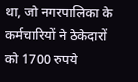था, जो नगरपालिका के कर्मचारियों ने ठेकेदारों को 1700 रुपये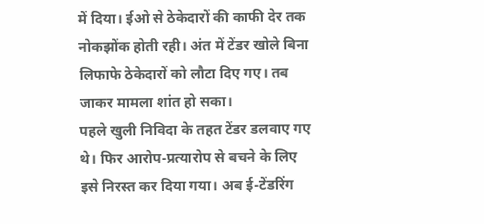में दिया। ईओ से ठेकेदारों की काफी देर तक नोकझोंक होती रही। अंत में टेंडर खोले बिना लिफाफे ठेकेदारों को लौटा दिए गए। तब जाकर मामला शांत हो सका।
पहले खुली निविदा के तहत टेंडर डलवाए गए थे। फिर आरोप-प्रत्यारोप से बचने के लिए इसे निरस्त कर दिया गया। अब ई-टेंडरिंग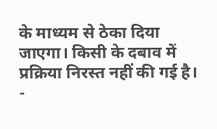के माध्यम से ठेका दिया जाएगा। किसी के दबाव में प्रक्रिया निरस्त नहीं की गई है। -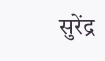सुरेंद्र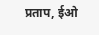प्रताप, ईओ